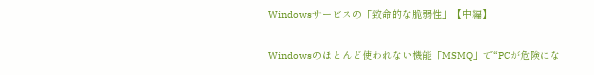Windowsサービスの「致命的な脆弱性」【中編】

Windowsのほとんど使われない機能「MSMQ」で“PCが危険にな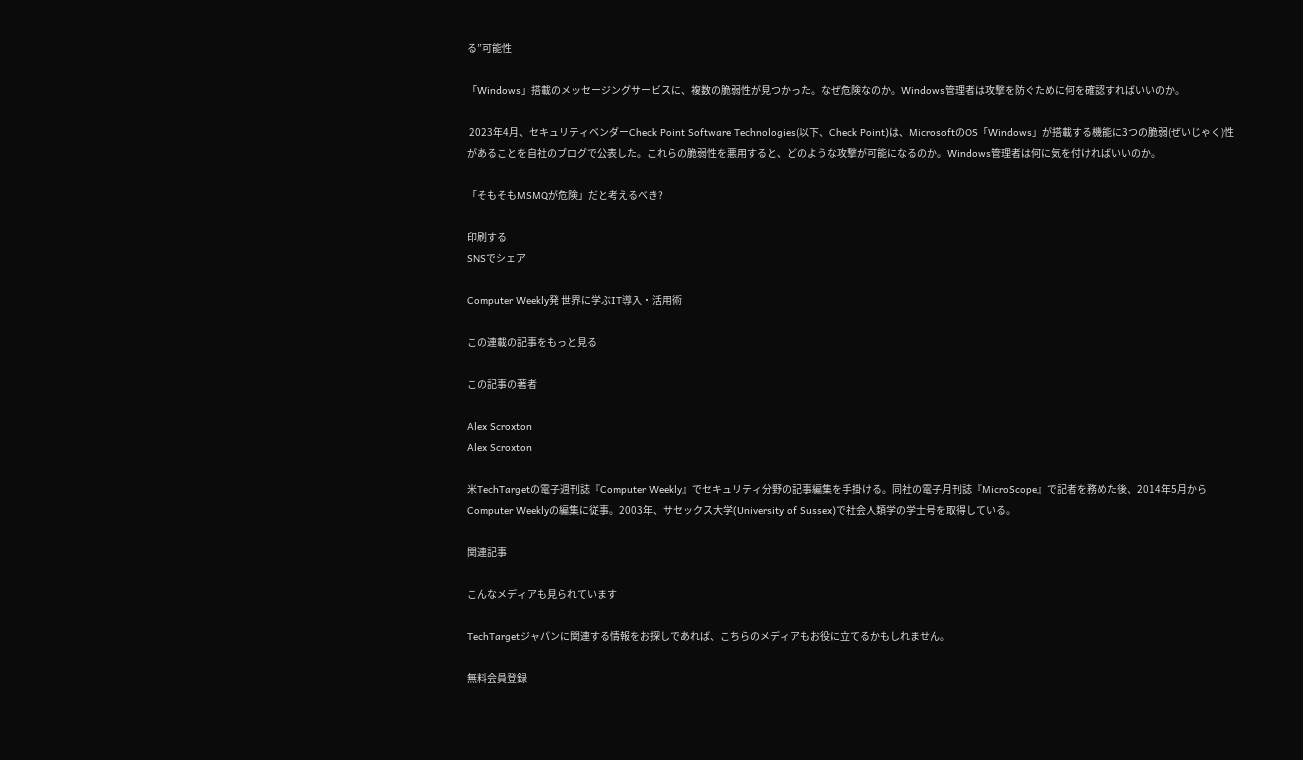る”可能性

「Windows」搭載のメッセージングサービスに、複数の脆弱性が見つかった。なぜ危険なのか。Windows管理者は攻撃を防ぐために何を確認すればいいのか。

 2023年4月、セキュリティベンダーCheck Point Software Technologies(以下、Check Point)は、MicrosoftのOS「Windows」が搭載する機能に3つの脆弱(ぜいじゃく)性があることを自社のブログで公表した。これらの脆弱性を悪用すると、どのような攻撃が可能になるのか。Windows管理者は何に気を付ければいいのか。

「そもそもMSMQが危険」だと考えるべき?

印刷する
SNSでシェア

Computer Weekly発 世界に学ぶIT導入・活用術

この連載の記事をもっと見る

この記事の著者

Alex Scroxton
Alex Scroxton

米TechTargetの電子週刊誌『Computer Weekly』でセキュリティ分野の記事編集を手掛ける。同社の電子月刊誌『MicroScope』で記者を務めた後、2014年5月からComputer Weeklyの編集に従事。2003年、サセックス大学(University of Sussex)で社会人類学の学士号を取得している。

関連記事

こんなメディアも見られています

TechTargetジャパンに関連する情報をお探しであれば、こちらのメディアもお役に立てるかもしれません。

無料会員登録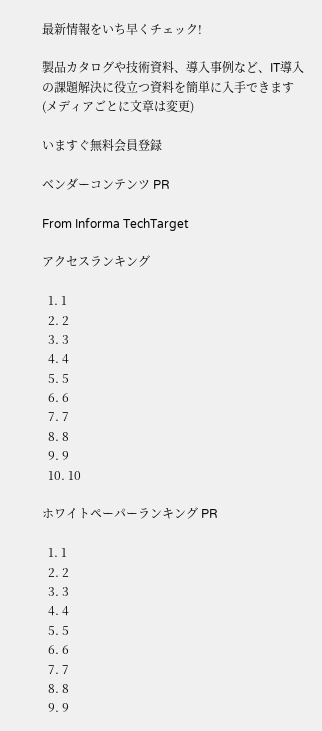最新情報をいち早くチェック!

製品カタログや技術資料、導入事例など、IT導入の課題解決に役立つ資料を簡単に入手できます(メディアごとに文章は変更)

いますぐ無料会員登録

ベンダーコンテンツ PR

From Informa TechTarget

アクセスランキング

  1. 1
  2. 2
  3. 3
  4. 4
  5. 5
  6. 6
  7. 7
  8. 8
  9. 9
  10. 10

ホワイトペーパーランキング PR

  1. 1
  2. 2
  3. 3
  4. 4
  5. 5
  6. 6
  7. 7
  8. 8
  9. 9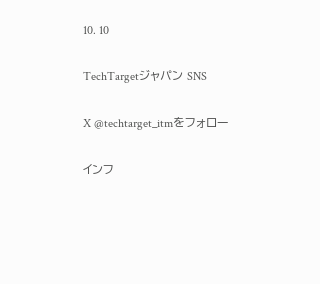10. 10

TechTargetジャパン SNS

X @techtarget_itmをフォロー

インフ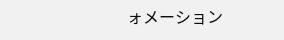ォメーション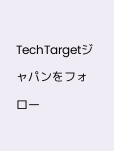TechTargetジャパンをフォロー